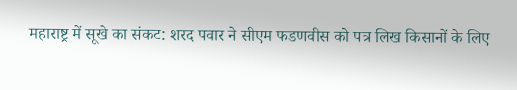महाराष्ट्र में सूखे का संकट: शरद पवार ने सीएम फडणवीस को पत्र लिख किसानों के लिए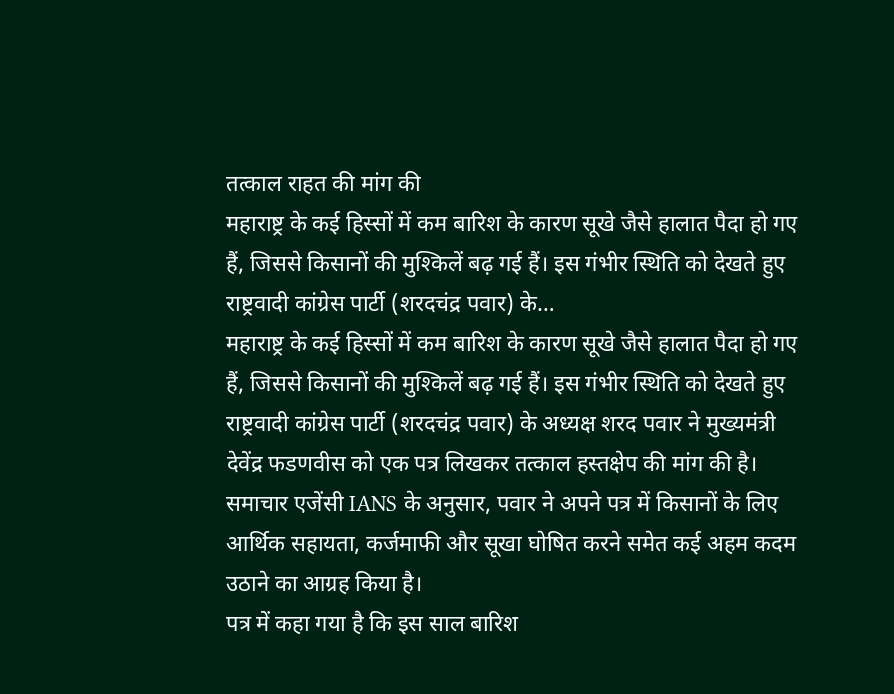तत्काल राहत की मांग की
महाराष्ट्र के कई हिस्सों में कम बारिश के कारण सूखे जैसे हालात पैदा हो गए हैं, जिससे किसानों की मुश्किलें बढ़ गई हैं। इस गंभीर स्थिति को देखते हुए राष्ट्रवादी कांग्रेस पार्टी (शरदचंद्र पवार) के…
महाराष्ट्र के कई हिस्सों में कम बारिश के कारण सूखे जैसे हालात पैदा हो गए हैं, जिससे किसानों की मुश्किलें बढ़ गई हैं। इस गंभीर स्थिति को देखते हुए राष्ट्रवादी कांग्रेस पार्टी (शरदचंद्र पवार) के अध्यक्ष शरद पवार ने मुख्यमंत्री देवेंद्र फडणवीस को एक पत्र लिखकर तत्काल हस्तक्षेप की मांग की है। समाचार एजेंसी IANS के अनुसार, पवार ने अपने पत्र में किसानों के लिए आर्थिक सहायता, कर्जमाफी और सूखा घोषित करने समेत कई अहम कदम उठाने का आग्रह किया है।
पत्र में कहा गया है कि इस साल बारिश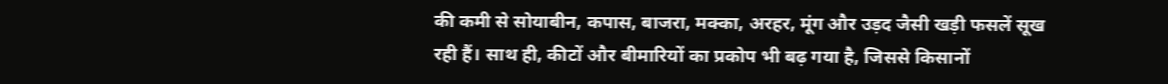की कमी से सोयाबीन, कपास, बाजरा, मक्का, अरहर, मूंग और उड़द जैसी खड़ी फसलें सूख रही हैं। साथ ही, कीटों और बीमारियों का प्रकोप भी बढ़ गया है, जिससे किसानों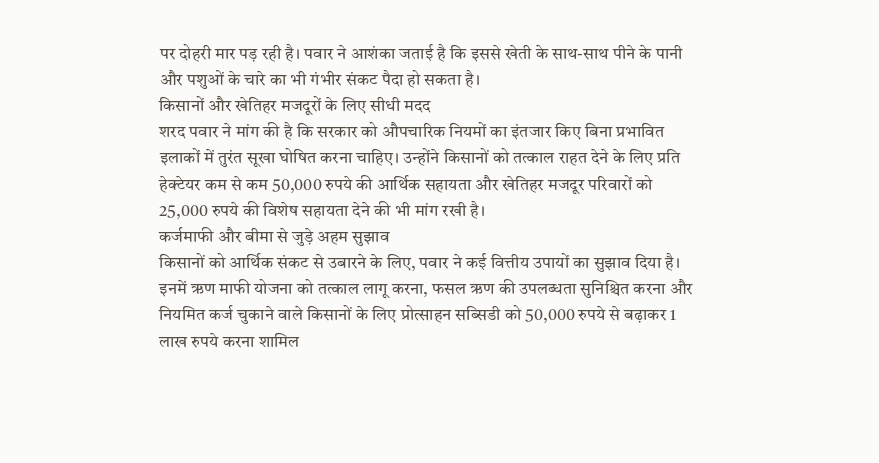पर दोहरी मार पड़ रही है। पवार ने आशंका जताई है कि इससे खेती के साथ-साथ पीने के पानी और पशुओं के चारे का भी गंभीर संकट पैदा हो सकता है।
किसानों और खेतिहर मजदूरों के लिए सीधी मदद
शरद पवार ने मांग की है कि सरकार को औपचारिक नियमों का इंतजार किए बिना प्रभावित इलाकों में तुरंत सूखा घोषित करना चाहिए। उन्होंने किसानों को तत्काल राहत देने के लिए प्रति हेक्टेयर कम से कम 50,000 रुपये की आर्थिक सहायता और खेतिहर मजदूर परिवारों को 25,000 रुपये की विशेष सहायता देने की भी मांग रखी है।
कर्जमाफी और बीमा से जुड़े अहम सुझाव
किसानों को आर्थिक संकट से उबारने के लिए, पवार ने कई वित्तीय उपायों का सुझाव दिया है। इनमें ऋण माफी योजना को तत्काल लागू करना, फसल ऋण की उपलब्धता सुनिश्चित करना और नियमित कर्ज चुकाने वाले किसानों के लिए प्रोत्साहन सब्सिडी को 50,000 रुपये से बढ़ाकर 1 लाख रुपये करना शामिल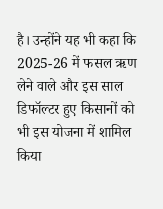है। उन्होंने यह भी कहा कि 2025-26 में फसल ऋण लेने वाले और इस साल डिफॉल्टर हुए किसानों को भी इस योजना में शामिल किया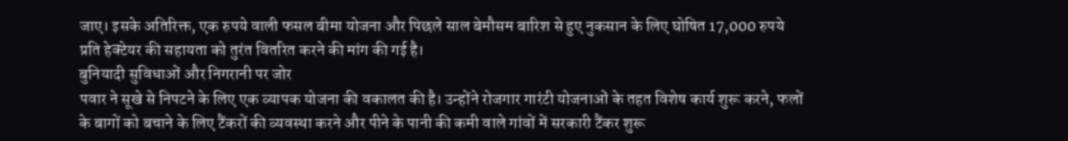जाए। इसके अतिरिक्त, एक रुपये वाली फसल बीमा योजना और पिछले साल बेमौसम बारिश से हुए नुकसान के लिए घोषित 17,000 रुपये प्रति हेक्टेयर की सहायता को तुरंत वितरित करने की मांग की गई है।
बुनियादी सुविधाओं और निगरानी पर जोर
पवार ने सूखे से निपटने के लिए एक व्यापक योजना की वकालत की है। उन्होंने रोजगार गारंटी योजनाओं के तहत विशेष कार्य शुरू करने, फलों के बागों को बचाने के लिए टैंकरों की व्यवस्था करने और पीने के पानी की कमी वाले गांवों में सरकारी टैंकर शुरू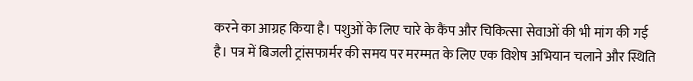करने का आग्रह किया है। पशुओं के लिए चारे के कैंप और चिकित्सा सेवाओं की भी मांग की गई है। पत्र में बिजली ट्रांसफार्मर की समय पर मरम्मत के लिए एक विशेष अभियान चलाने और स्थिति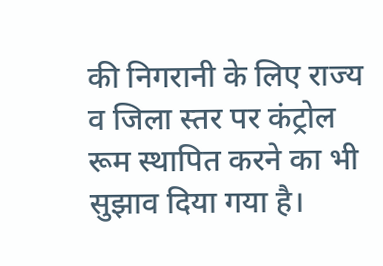की निगरानी के लिए राज्य व जिला स्तर पर कंट्रोल रूम स्थापित करने का भी सुझाव दिया गया है।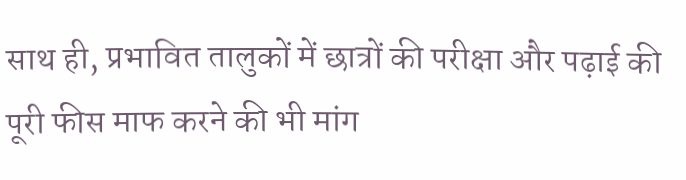साथ ही, प्रभावित तालुकों में छात्रों की परीक्षा और पढ़ाई की पूरी फीस माफ करने की भी मांग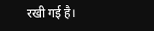रखी गई है।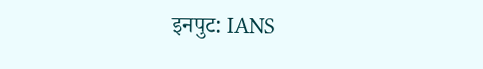इनपुट: IANS